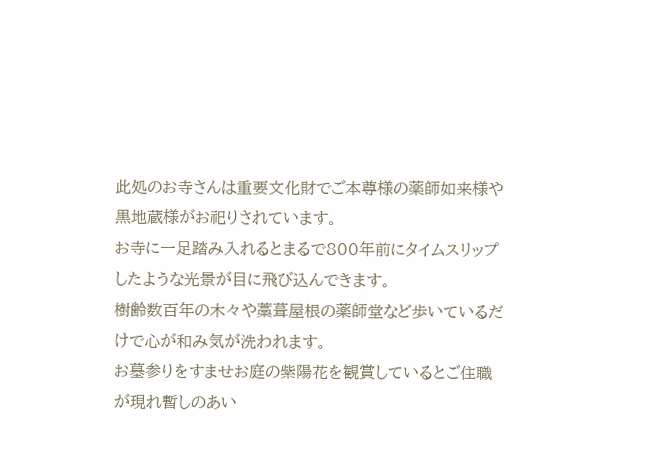此処のお寺さんは重要文化財でご本尊様の薬師如来様や黒地蔵様がお祀りされています。
お寺に一足踏み入れるとまるで800年前にタイムスリップしたような光景が目に飛び込んできます。
樹齢数百年の木々や藁葺屋根の薬師堂など歩いているだけで心が和み気が洗われます。
お墓参りをすませお庭の紫陽花を観賞しているとご住職が現れ暫しのあい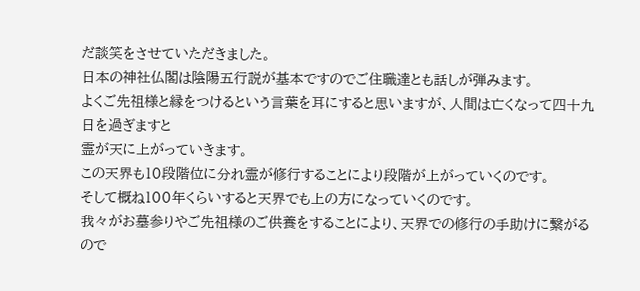だ談笑をさせていただきました。
日本の神社仏閣は陰陽五行説が基本ですのでご住職達とも話しが弾みます。
よくご先祖様と縁をつけるという言葉を耳にすると思いますが、人間は亡くなって四十九日を過ぎますと
霊が天に上がっていきます。
この天界も10段階位に分れ霊が修行することにより段階が上がっていくのです。
そして概ね100年くらいすると天界でも上の方になっていくのです。
我々がお墓参りやご先祖様のご供養をすることにより、天界での修行の手助けに繋がるので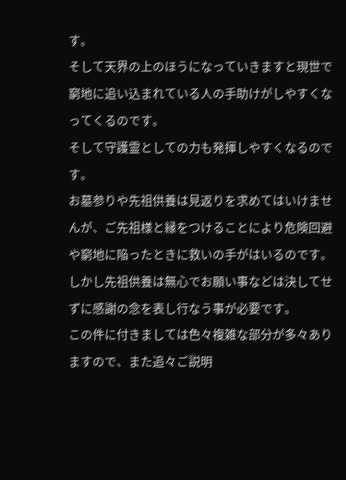す。
そして天界の上のほうになっていきますと現世で窮地に追い込まれている人の手助けがしやすくなってくるのです。
そして守護霊としての力も発揮しやすくなるのです。
お墓参りや先祖供養は見返りを求めてはいけませんが、ご先祖様と縁をつけることにより危険回避や窮地に陥ったときに救いの手がはいるのです。
しかし先祖供養は無心でお願い事などは決してせずに感謝の念を表し行なう事が必要です。
この件に付きましては色々複雑な部分が多々ありますので、また追々ご説明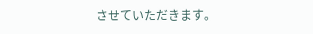させていただきます。